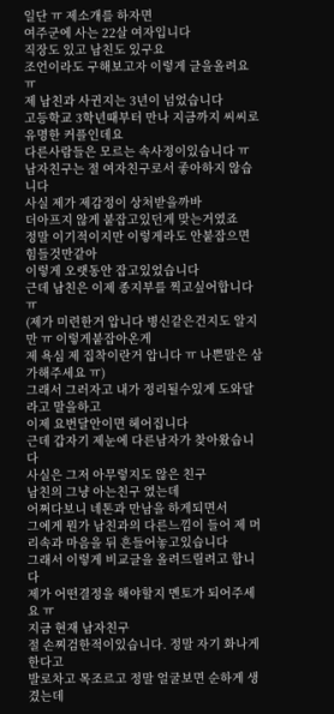일단 ㅠ 제소개를 하자면
여주군에 사는 22살 여자입니다
직장도 있고 남친도 있구요
조언이라도 구해보고자 이렇게 글을올려요 ㅠ
제 남친과 사귄지는 3년이 넘었습니다
고등학교 3학년때부터 만나 지금까지 씨씨로 유명한 커플인데요
다른사람들은 모르는 속사정이있습니다 ㅠ
남자친구는 절 여자친구로서 좋아하지 않습니다
사실 제가 제감정이 상처받을까바
더아프지 않게 붙잡고있던게 맞는거였죠
정말 이기적이지만 이렇게라도 안붙잡으면 힘들것만같아
이렇게 오랫동안 잡고있었습니다
근데 남친은 이제 종지부를 찍고싶어합니다 ㅠ
(제가 미련한거 압니다 병신같은건지도 알지만 ㅠ 이렇게붙잡아온게
제 욕심 제 집착이란거 압니다 ㅠ 나쁜말은 삼가해주세요 ㅠ)
그래서 그러자고 내가 정리될수있게 도와달라고 말을하고
이제 요번달안이면 헤어집니다
근데 갑자기 제눈에 다른남자가 찾아왔습니다
사실은 그저 아무렇지도 않은 친구
남친의 그냥 아는친구 였는데
어쩌다보니 네톤과 만남을 하게되면서
그에게 뭔가 남친과의 다른느낌이 들어 제 머리속과 마음을 뒤 흔들어놓고있습니다
그래서 이렇게 비교글을 올려드릴려고 합니다
제가 어떤결정을 해야할지 멘토가 되어주세요 ㅠ
지금 현재 남자친구
절 손찌검한적이있습니다. 정말 자기 화나게 한다고
발로차고 목조르고 정말 얼굴보면 순하게 생겼는데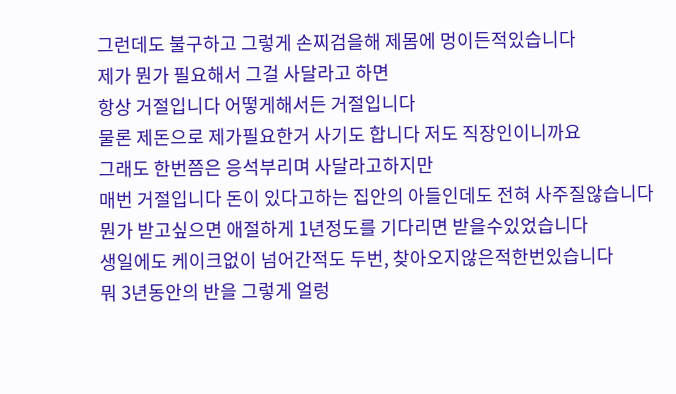그런데도 불구하고 그렇게 손찌검을해 제몸에 멍이든적있습니다
제가 뭔가 필요해서 그걸 사달라고 하면
항상 거절입니다 어떻게해서든 거절입니다
물론 제돈으로 제가필요한거 사기도 합니다 저도 직장인이니까요
그래도 한번쯤은 응석부리며 사달라고하지만
매번 거절입니다 돈이 있다고하는 집안의 아들인데도 전혀 사주질않습니다
뭔가 받고싶으면 애절하게 1년정도를 기다리면 받을수있었습니다
생일에도 케이크없이 넘어간적도 두번, 찾아오지않은적한번있습니다
뭐 3년동안의 반을 그렇게 얼렁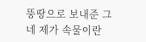뚱땅으로 보내준 그
네 제가 속물이란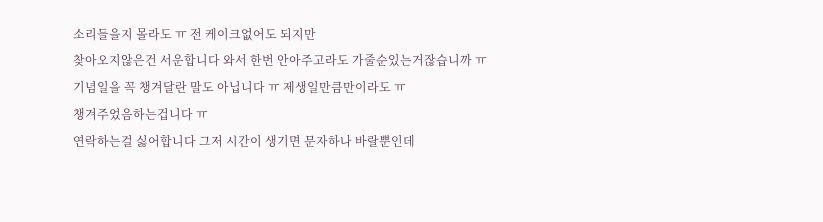소리들을지 몰라도 ㅠ 전 케이크없어도 되지만
찾아오지않은건 서운합니다 와서 한번 안아주고라도 가줄순있는거잖습니까 ㅠ
기념일을 꼭 챙겨달란 말도 아닙니다 ㅠ 제생일만큼만이라도 ㅠ
챙겨주었음하는겁니다 ㅠ
연락하는걸 싫어합니다 그저 시간이 생기면 문자하나 바랄뿐인데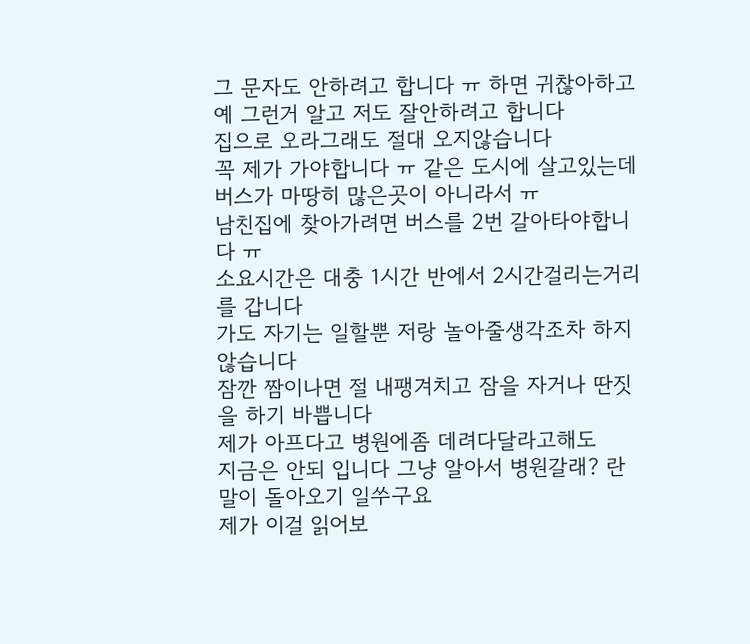그 문자도 안하려고 합니다 ㅠ 하면 귀찮아하고
예 그런거 알고 저도 잘안하려고 합니다
집으로 오라그래도 절대 오지않습니다
꼭 제가 가야합니다 ㅠ 같은 도시에 살고있는데 버스가 마땅히 많은곳이 아니라서 ㅠ
남친집에 찾아가려면 버스를 2번 갈아타야합니다 ㅠ
소요시간은 대충 1시간 반에서 2시간걸리는거리를 갑니다
가도 자기는 일할뿐 저랑 놀아줄생각조차 하지않습니다
잠깐 짬이나면 절 내팽겨치고 잠을 자거나 딴짓을 하기 바쁩니다
제가 아프다고 병원에좀 데려다달라고해도
지금은 안되 입니다 그냥 알아서 병원갈래? 란 말이 돌아오기 일쑤구요
제가 이걸 읽어보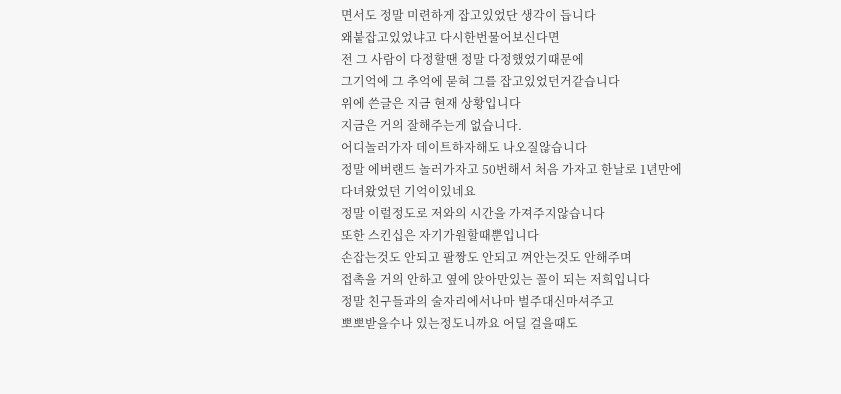면서도 정말 미련하게 잡고있었단 생각이 듭니다
왜붙잡고있었냐고 다시한번물어보신다면
전 그 사람이 다정할땐 정말 다정했었기때문에
그기억에 그 추억에 묻혀 그를 잡고있었던거같습니다
위에 쓴글은 지금 현재 상황입니다
지금은 거의 잘해주는게 없습니다.
어디놀러가자 데이트하자해도 나오질않습니다
정말 에버랜드 놀러가자고 50번해서 처음 가자고 한날로 1년만에
다녀왔었던 기억이있네요
정말 이럴정도로 저와의 시간을 가져주지않습니다
또한 스킨십은 자기가원할때뿐입니다
손잡는것도 안되고 팔짱도 안되고 껴안는것도 안해주며
접촉을 거의 안하고 옆에 앉아만있는 꼴이 되는 저희입니다
정말 친구들과의 술자리에서나마 벌주대신마셔주고
뽀뽀받을수나 있는정도니까요 어딜 걸을때도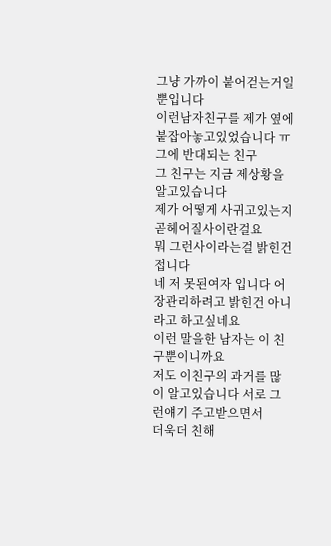그냥 가까이 붙어걷는거일뿐입니다
이런남자친구를 제가 옆에 붙잡아놓고있었습니다 ㅠ
그에 반대되는 친구
그 친구는 지금 제상황을 알고있습니다
제가 어떻게 사귀고있는지 곧헤어질사이란걸요
뭐 그런사이라는걸 밝힌건 접니다
네 저 못된여자 입니다 어장관리하려고 밝힌건 아니라고 하고싶네요
이런 말을한 남자는 이 친구뿐이니까요
저도 이친구의 과거를 많이 알고있습니다 서로 그런얘기 주고받으면서
더욱더 친해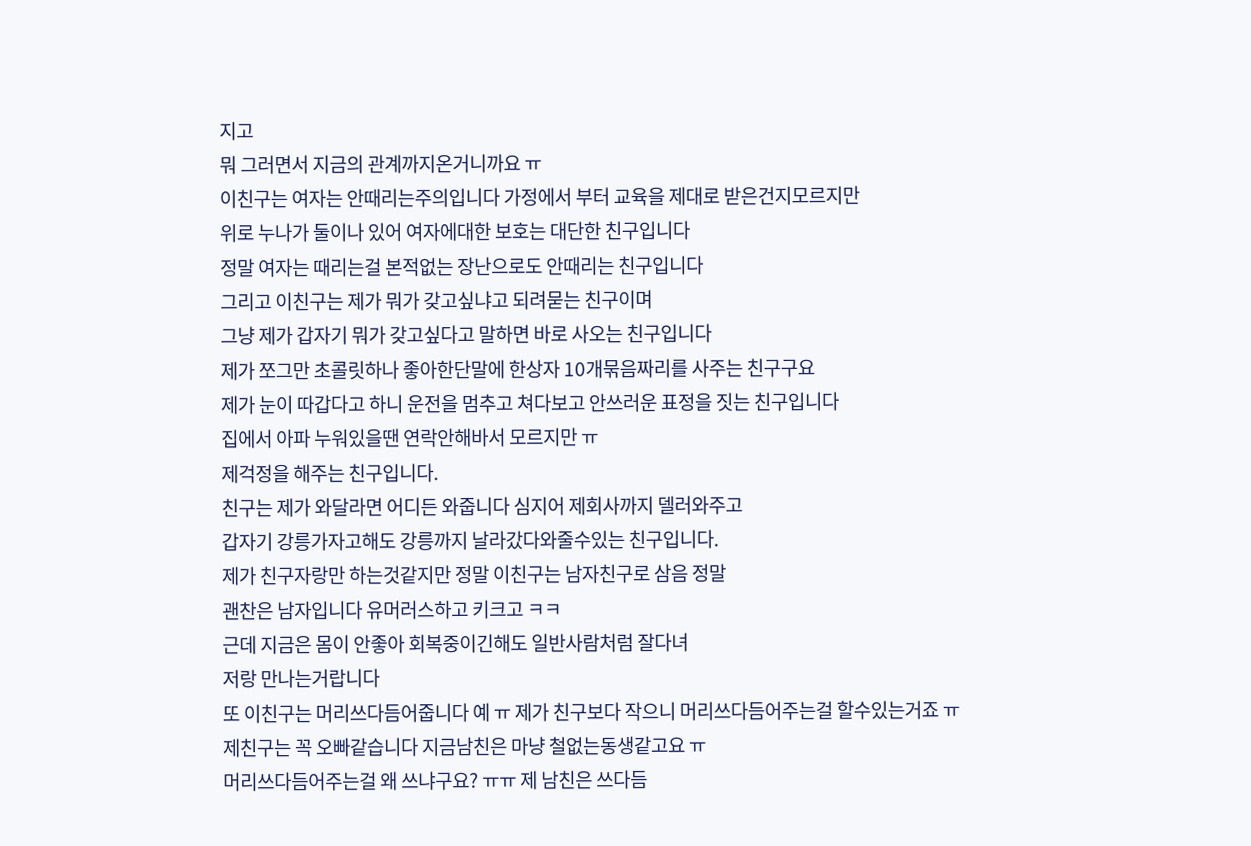지고
뭐 그러면서 지금의 관계까지온거니까요 ㅠ
이친구는 여자는 안때리는주의입니다 가정에서 부터 교육을 제대로 받은건지모르지만
위로 누나가 둘이나 있어 여자에대한 보호는 대단한 친구입니다
정말 여자는 때리는걸 본적없는 장난으로도 안때리는 친구입니다
그리고 이친구는 제가 뭐가 갖고싶냐고 되려묻는 친구이며
그냥 제가 갑자기 뭐가 갖고싶다고 말하면 바로 사오는 친구입니다
제가 쪼그만 초콜릿하나 좋아한단말에 한상자 10개묶음짜리를 사주는 친구구요
제가 눈이 따갑다고 하니 운전을 멈추고 쳐다보고 안쓰러운 표정을 짓는 친구입니다
집에서 아파 누워있을땐 연락안해바서 모르지만 ㅠ
제걱정을 해주는 친구입니다.
친구는 제가 와달라면 어디든 와줍니다 심지어 제회사까지 델러와주고
갑자기 강릉가자고해도 강릉까지 날라갔다와줄수있는 친구입니다.
제가 친구자랑만 하는것같지만 정말 이친구는 남자친구로 삼음 정말
괜찬은 남자입니다 유머러스하고 키크고 ㅋㅋ
근데 지금은 몸이 안좋아 회복중이긴해도 일반사람처럼 잘다녀
저랑 만나는거랍니다
또 이친구는 머리쓰다듬어줍니다 예 ㅠ 제가 친구보다 작으니 머리쓰다듬어주는걸 할수있는거죠 ㅠ
제친구는 꼭 오빠같습니다 지금남친은 마냥 철없는동생같고요 ㅠ
머리쓰다듬어주는걸 왜 쓰냐구요? ㅠㅠ 제 남친은 쓰다듬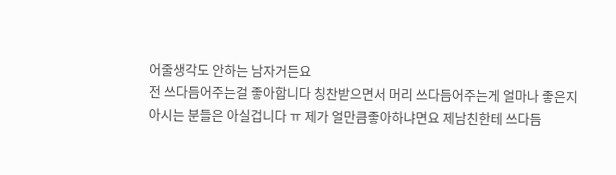어줄생각도 안하는 남자거든요
전 쓰다듬어주는걸 좋아합니다 칭찬받으면서 머리 쓰다듬어주는게 얼마나 좋은지
아시는 분들은 아실겁니다 ㅠ 제가 얼만큼좋아하냐면요 제남친한테 쓰다듬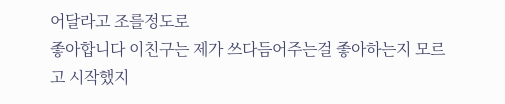어달라고 조를정도로
좋아합니다 이친구는 제가 쓰다듬어주는걸 좋아하는지 모르고 시작했지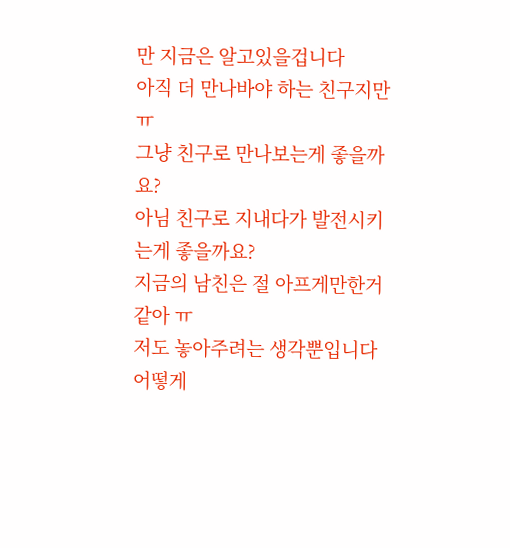만 지금은 알고있을겁니다
아직 더 만나바야 하는 친구지만 ㅠ
그냥 친구로 만나보는게 좋을까요?
아님 친구로 지내다가 발전시키는게 좋을까요?
지금의 남친은 절 아프게만한거 같아 ㅠ
저도 놓아주려는 생각뿐입니다
어떻게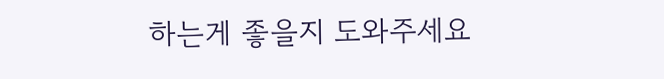하는게 좋을지 도와주세요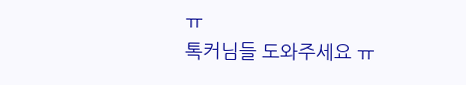ㅠ
톡커님들 도와주세요 ㅠ